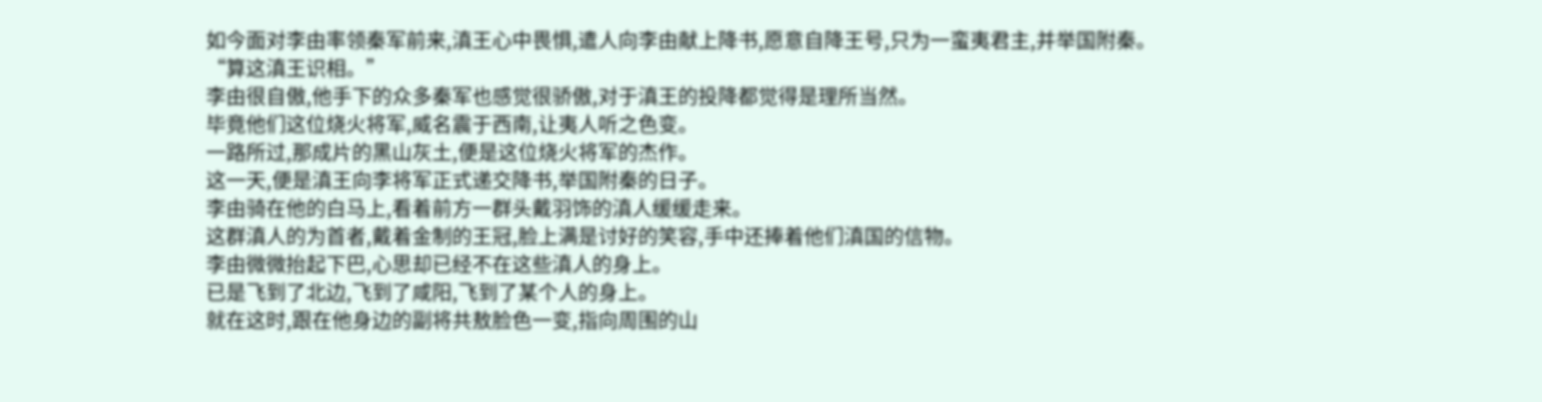如今面对李由率领秦军前来,滇王心中畏惧,遣人向李由献上降书,愿意自降王号,只为一蛮夷君主,并举国附秦。
“算这滇王识相。”
李由很自傲,他手下的众多秦军也感觉很骄傲,对于滇王的投降都觉得是理所当然。
毕竟他们这位烧火将军,威名震于西南,让夷人听之色变。
一路所过,那成片的黑山灰土,便是这位烧火将军的杰作。
这一天,便是滇王向李将军正式递交降书,举国附秦的日子。
李由骑在他的白马上,看着前方一群头戴羽饰的滇人缓缓走来。
这群滇人的为首者,戴着金制的王冠,脸上满是讨好的笑容,手中还捧着他们滇国的信物。
李由微微抬起下巴,心思却已经不在这些滇人的身上。
已是飞到了北边,飞到了咸阳,飞到了某个人的身上。
就在这时,跟在他身边的副将共敖脸色一变,指向周围的山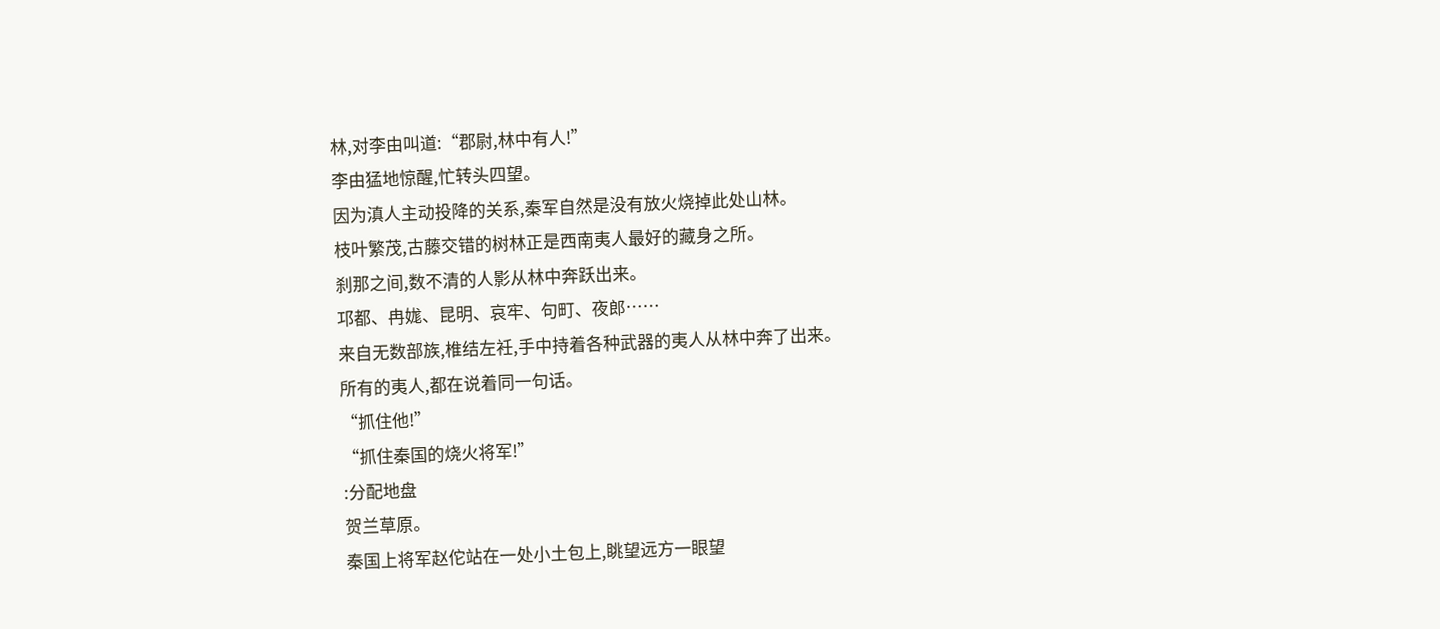林,对李由叫道:“郡尉,林中有人!”
李由猛地惊醒,忙转头四望。
因为滇人主动投降的关系,秦军自然是没有放火烧掉此处山林。
枝叶繁茂,古藤交错的树林正是西南夷人最好的藏身之所。
刹那之间,数不清的人影从林中奔跃出来。
邛都、冉娏、昆明、哀牢、句町、夜郎……
来自无数部族,椎结左衽,手中持着各种武器的夷人从林中奔了出来。
所有的夷人,都在说着同一句话。
“抓住他!”
“抓住秦国的烧火将军!”
:分配地盘
贺兰草原。
秦国上将军赵佗站在一处小土包上,眺望远方一眼望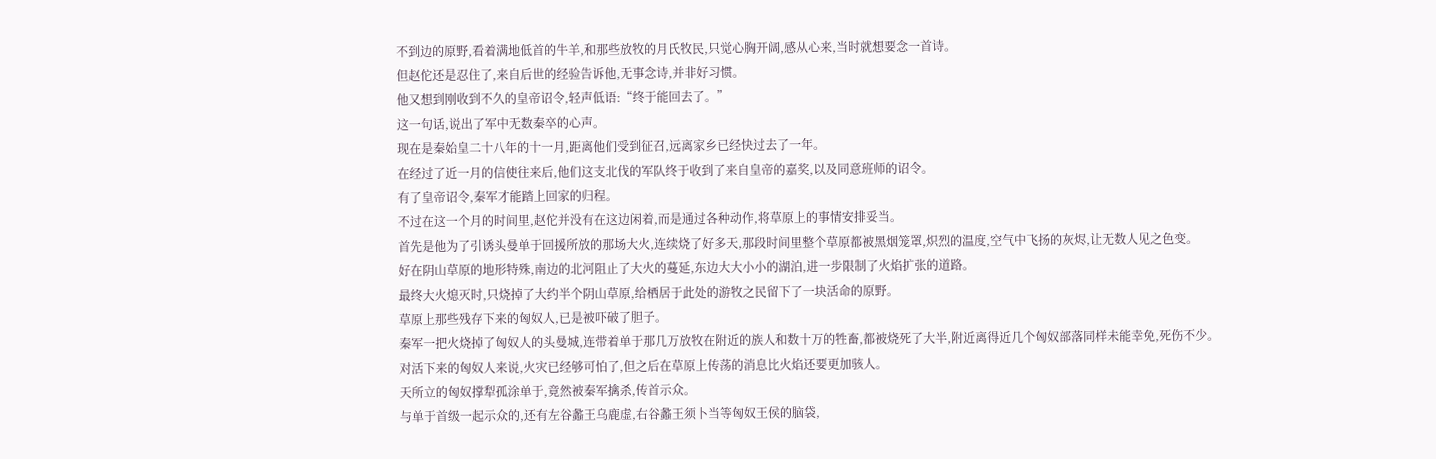不到边的原野,看着满地低首的牛羊,和那些放牧的月氏牧民,只觉心胸开阔,感从心来,当时就想要念一首诗。
但赵佗还是忍住了,来自后世的经验告诉他,无事念诗,并非好习惯。
他又想到刚收到不久的皇帝诏令,轻声低语:“终于能回去了。”
这一句话,说出了军中无数秦卒的心声。
现在是秦始皇二十八年的十一月,距离他们受到征召,远离家乡已经快过去了一年。
在经过了近一月的信使往来后,他们这支北伐的军队终于收到了来自皇帝的嘉奖,以及同意班师的诏令。
有了皇帝诏令,秦军才能踏上回家的归程。
不过在这一个月的时间里,赵佗并没有在这边闲着,而是通过各种动作,将草原上的事情安排妥当。
首先是他为了引诱头曼单于回援所放的那场大火,连续烧了好多天,那段时间里整个草原都被黑烟笼罩,炽烈的温度,空气中飞扬的灰烬,让无数人见之色变。
好在阴山草原的地形特殊,南边的北河阻止了大火的蔓延,东边大大小小的湖泊,进一步限制了火焰扩张的道路。
最终大火熄灭时,只烧掉了大约半个阴山草原,给栖居于此处的游牧之民留下了一块活命的原野。
草原上那些残存下来的匈奴人,已是被吓破了胆子。
秦军一把火烧掉了匈奴人的头曼城,连带着单于那几万放牧在附近的族人和数十万的牲畜,都被烧死了大半,附近离得近几个匈奴部落同样未能幸免,死伤不少。
对活下来的匈奴人来说,火灾已经够可怕了,但之后在草原上传荡的消息比火焰还要更加骇人。
天所立的匈奴撑犁孤涂单于,竟然被秦军擒杀,传首示众。
与单于首级一起示众的,还有左谷蠡王乌鹿虚,右谷蠡王须卜当等匈奴王侯的脑袋,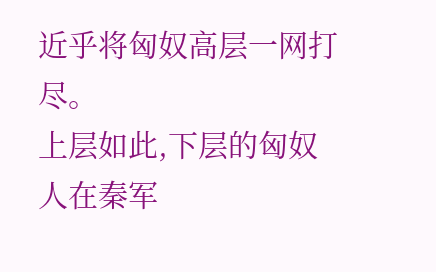近乎将匈奴高层一网打尽。
上层如此,下层的匈奴人在秦军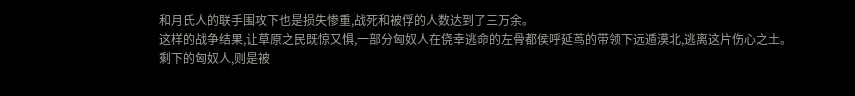和月氏人的联手围攻下也是损失惨重,战死和被俘的人数达到了三万余。
这样的战争结果,让草原之民既惊又惧,一部分匈奴人在侥幸逃命的左骨都侯呼延茑的带领下远遁漠北,逃离这片伤心之土。
剩下的匈奴人,则是被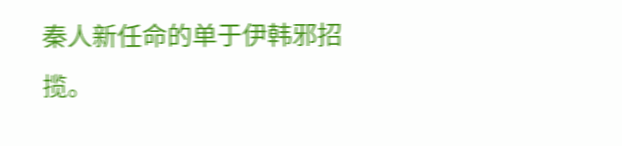秦人新任命的单于伊韩邪招揽。